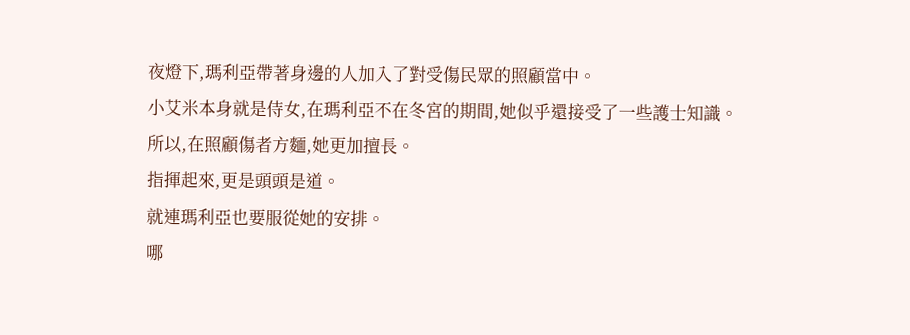夜燈下,瑪利亞帶著身邊的人加入了對受傷民眾的照顧當中。
小艾米本身就是侍女,在瑪利亞不在冬宮的期間,她似乎還接受了一些護士知識。
所以,在照顧傷者方麵,她更加擅長。
指揮起來,更是頭頭是道。
就連瑪利亞也要服從她的安排。
哪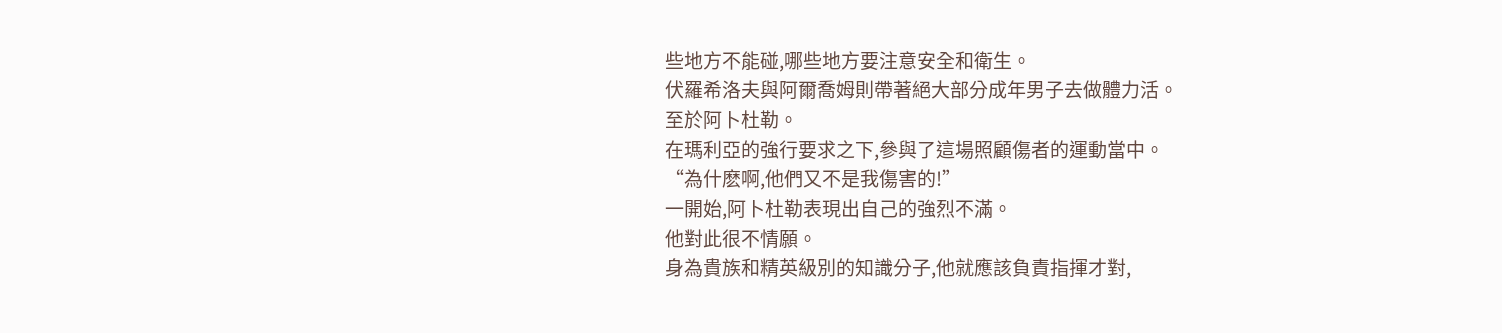些地方不能碰,哪些地方要注意安全和衛生。
伏羅希洛夫與阿爾喬姆則帶著絕大部分成年男子去做體力活。
至於阿卜杜勒。
在瑪利亞的強行要求之下,參與了這場照顧傷者的運動當中。
“為什麽啊,他們又不是我傷害的!”
一開始,阿卜杜勒表現出自己的強烈不滿。
他對此很不情願。
身為貴族和精英級別的知識分子,他就應該負責指揮才對,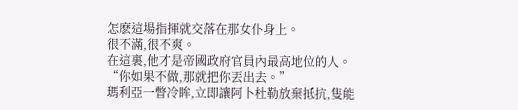怎麽這場指揮就交落在那女仆身上。
很不滿,很不爽。
在這裏,他才是帝國政府官員內最高地位的人。
“你如果不做,那就把你丟出去。”
瑪利亞一瞥冷眸,立即讓阿卜杜勒放棄抵抗,隻能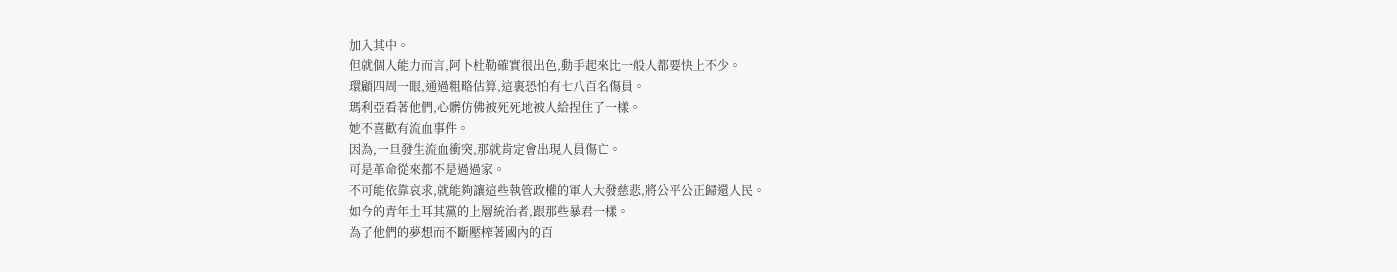加入其中。
但就個人能力而言,阿卜杜勒確實很出色,動手起來比一般人都要快上不少。
環顧四周一眼,通過粗略估算,這裏恐怕有七八百名傷員。
瑪利亞看著他們,心髒仿佛被死死地被人給捏住了一樣。
她不喜歡有流血事件。
因為,一旦發生流血衝突,那就肯定會出現人員傷亡。
可是革命從來都不是過過家。
不可能依靠哀求,就能夠讓這些執管政權的軍人大發慈悲,將公平公正歸還人民。
如今的青年土耳其黨的上層統治者,跟那些暴君一樣。
為了他們的夢想而不斷壓榨著國內的百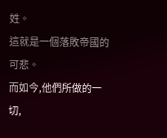姓。
這就是一個落敗帝國的可悲。
而如今,他們所做的一切,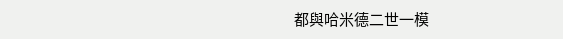都與哈米德二世一模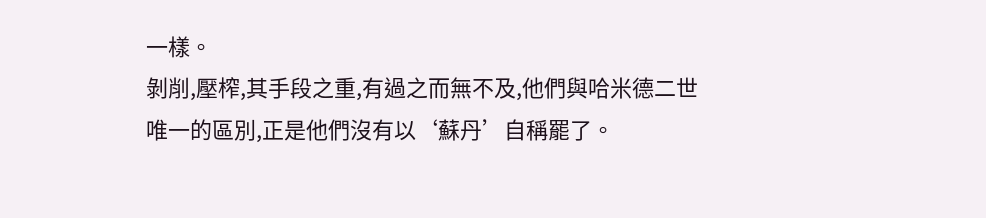一樣。
剝削,壓榨,其手段之重,有過之而無不及,他們與哈米德二世唯一的區別,正是他們沒有以‘蘇丹’自稱罷了。